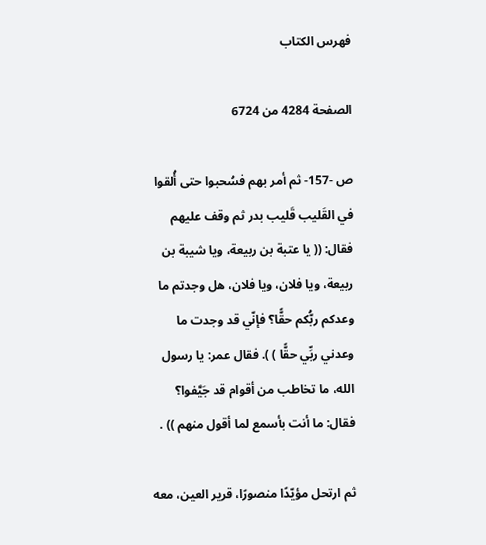فهرس الكتاب

الصفحة 4284 من 6724

ص -157- ثم أمر بهم فسُحبوا حتى أُلقوا في القَليب قَليب بدر ثم وقف عليهم فقال: (( يا عتبة بن ربيعة، ويا شيبة بن ربيعة، ويا فلان، ويا فلان، هل وجدتم ما وعدكم ربُّكم حقًّا؟ فإنّي قد وجدت ما وعدني ربِّي حقًّا ) ). فقال عمر: يا رسول الله، ما تخاطب من أقوام قد جَيَّفوا؟ فقال: ما أنت بأسمع لما أقول منهم )) .

ثم ارتحل مؤيّدًا منصورًا، قرير العين، معه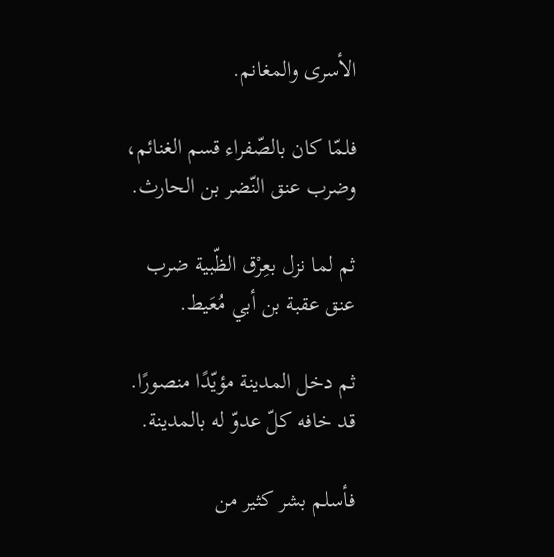الأسرى والمغانم.

فلمّا كان بالصّفراء قسم الغنائم، وضرب عنق النّضر بن الحارث.

ثم لما نزل بعِرْق الظّبية ضرب عنق عقبة بن أبي مُعَيط.

ثم دخل المدينة مؤيّدًا منصورًا. قد خافه كلّ عدوّ له بالمدينة.

فأسلم بشر كثير من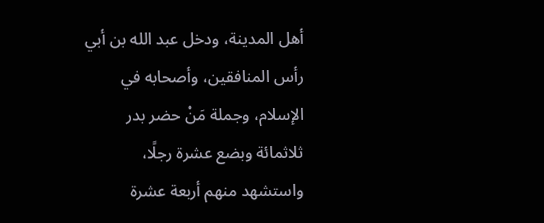أهل المدينة، ودخل عبد الله بن أبي رأس المنافقين، وأصحابه في الإسلام، وجملة مَنْ حضر بدر ثلاثمائة وبضع عشرة رجلًا، واستشهد منهم أربعة عشرة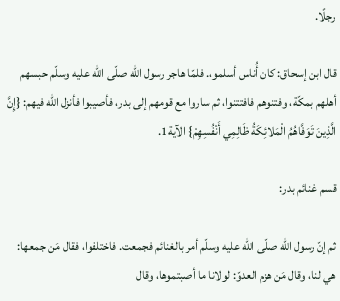رجلًا.

قال ابن إسحاق: كان أُناس أسلمو،. فلمّا هاجر رسول الله صلّى الله عليه وسلّم حبسهم أهلهم بمكّة، وفتنوهم فافتتنوا، ثم ساروا مع قومهم إلى بدر، فأصيبوا فأنزل الله فيهم: {إِنَّ الَّذِينَ تَوَفَّاهُمُ الْمَلائِكَةُ ظَالِمِي أَنْفُسِهِمْ} الآية1.

قسم غنائم بدر:

ثم إنّ رسول الله صلّى الله عليه وسلّم أمر بالغنائم فجمعت. فاختلفوا، فقال مَن جمعها: هي لنا، وقال مَن هزم العدوّ: لولانا ما أصبتموها، وقال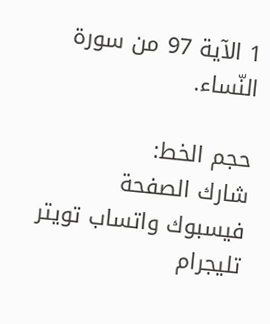1 الآية 97 من سورة النّساء.

حجم الخط:
شارك الصفحة
فيسبوك واتساب تويتر تليجرام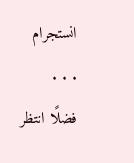انستجرام
. . .
فضلًا انتظر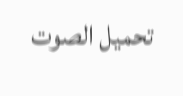تحميل الصوت